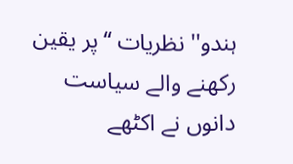ہندو'' نظریات ‘‘پر یقین رکھنے والے سیاست دانوں نے اکٹھے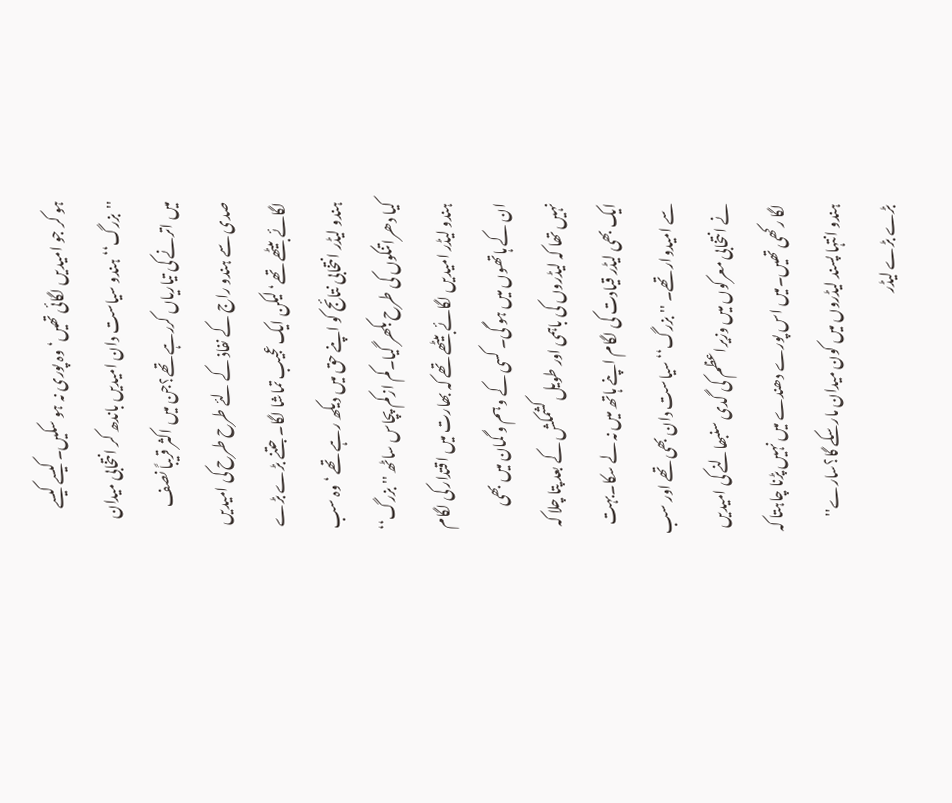ہو کر جو امیدیں لگائی تھیں‘ وہ پوری نہ ہو سکیں۔ کیسے کیسے ''بزرگ‘‘ ہندو سیاست دان امیدیں باندھ کر انتخابی میدان میں اترنے کی تیاریاں کررہے تھے؟جن میں اکثر قریباً نصف صدی سے ہندو راج کے نفاذ کے لئے طرح طرح کی امیدیں لگائے بیٹھے تھے‘لیکن ایک عجیب تماشا لگا۔ جتنے بڑے بڑے ہندو لیڈر انتخابی نتائج کو اپنے حق میں دیکھ رہے تھے ‘ وہ سب کیا دھراتنکوں کی طرح بکھر گیا۔کم ازکم پچاس ساٹھ '' بزرگ‘‘ ہندو لیڈر امیدیں لگائے بیٹھے تھے کہ بھارت میں اقتدار کی لگام ان کے ہاتھوں میں ہو گی۔ کسی کے وہم و گمان میں بھی نہیں تھا کہ لیڈروں کی باہمی اور طویل کشمکش کے بعد پتا چلا کہ ایک بھی لیڈر قیادت کی لگام اپنے ہاتھ میں نہ لے سکا۔بہت سے امیدوار تھے۔ '' بزرگ‘‘ سیاست دان بھی تھے اور سب نے انتخابی معرکوں میں وزیراعظم کی گدی سنبھالنے کی امیدیں لگا رکھی تھیں۔میں اس پورے دھندے میں نہیں پڑنا چاہتا کہ ہندو انتہا پسند لیڈروں میں کون میدان مارسکے گا؟سارے'' بڑے بڑے لیڈر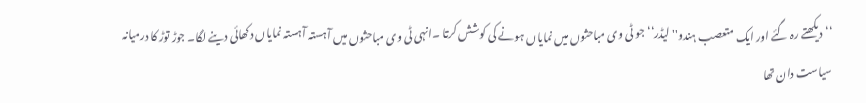‘‘دیکھتے رہ گئے اور ایک متعصب ہندو'' لیڈر‘‘ جو ٹی وی مباحثوں میں نمایاں ہونے کی کوشش کرتا ۔انہی ٹی وی مباحثوں میں آہستہ آہستہ نمایاں دکھائی دینے لگا۔ جوڑ توڑ کا درمیانہ سیاست دان تھا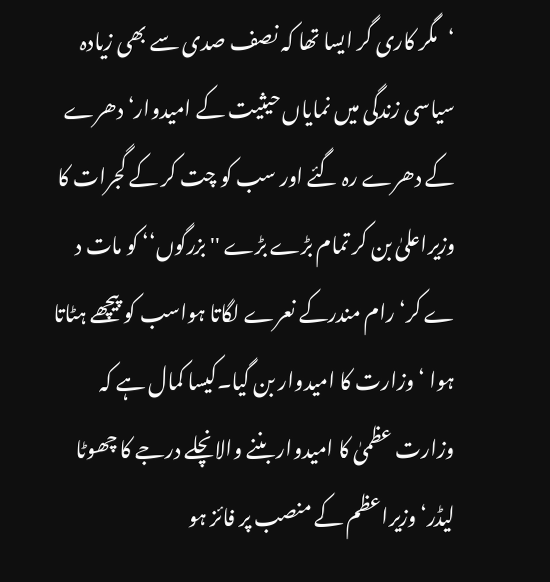‘مگر کاری گر ایسا تھا کہ نصف صدی سے بھی زیادہ سیاسی زندگی میں نمایاں حیثیت کے امیدوار‘ دھرے کے دھرے رہ گئے اور سب کو چت کر کے گجرات کا وزیراعلیٰ بن کر تمام بڑے بڑے ''بزرگوں‘‘ کو مات د ے کر‘ رام مندرکے نعرے لگاتا ہواسب کو پیچھے ہٹاتا ہوا ‘وزارت کا امیدوار بن گیا۔کیسا کمال ہے کہ وزارت عظمیٰ کا امیدوار بننے والانچلے درجے کا چھوٹا لیڈر‘ وزیراعظم کے منصب پر فائز ہو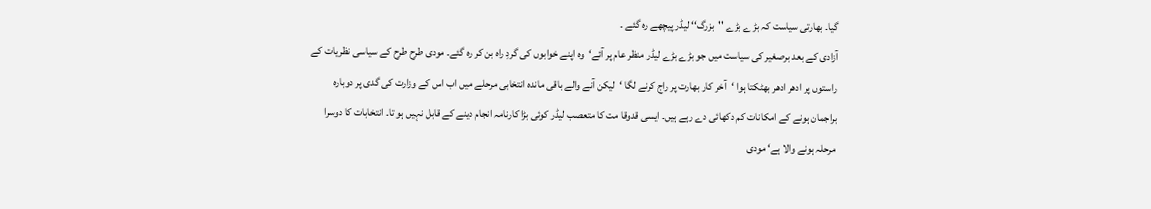گیا۔ بھارتی سیاست کہ بڑ ے بڑے ''بزرگ‘‘ لیڈر پیچھے رہ گئے ۔
آزادی کے بعد برصغیر کی سیاست میں جو بڑے بڑے لیڈر منظر عام پر آئے‘وہ اپنے خوابوں کی گردِ راہ بن کر رہ گئے۔ مودی طرح طرح کے سیاسی نظریات کے راستوں پر ادھر ادھر بھٹکتا ہوا ‘آخر کار بھارت پر راج کرنے لگا ‘لیکن آنے والے باقی ماندہ انتخابی مرحلے میں اب اس کے وزارت کی گدی پر دوبارہ براجمان ہونے کے امکانات کم دکھائی دے رہے ہیں۔ ایسی قدوقا مت کا متعصب لیڈر کوئی بڑا کارنامہ انجام دینے کے قابل نہیں ہو تا۔ انتخابات کا دوسرا مرحلہ ہونے والا ہے‘ مودی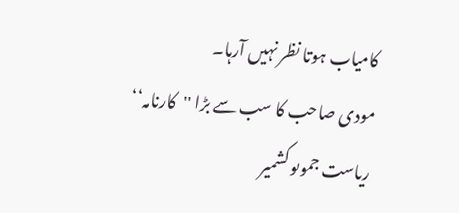کامیاب ہوتا نظر نہیں آرہا۔
مودی صاحب کا سب سے بڑا ''کارنامہ‘‘ ریاست جموںو کشمیر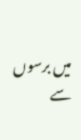میں برسوں سے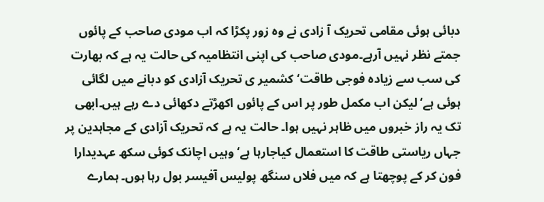دبائی ہوئی مقامی تحریک آ زادی نے وہ زور پکڑا کہ اب مودی صاحب کے پائوں جمتے نظر نہیں آرہے۔مودی صاحب کی اپنی انتظامیہ کی حالت یہ ہے کہ بھارت کی سب سے زیادہ فوجی طاقت‘ کشمیر ی تحریک آزادی کو دبانے میں لگائی ہوئی ہے‘ لیکن اب مکمل طور پر اس کے پائوں اکھڑتے دکھائی دے رہے ہیں۔ابھی تک یہ راز خبروں میں ظاہر نہیں ہوا۔ حالت یہ ہے کہ تحریک آزادی کے مجاہدین پر جہاں ریاستی طاقت کا استعمال کیاجارہا ہے‘ وہیں اچانک کوئی سکھ عہدیدارا فون کر کے پوچھتا ہے کہ میں فلاں سنگھ پولیس آفیسر بول رہا ہوں۔ ہمارے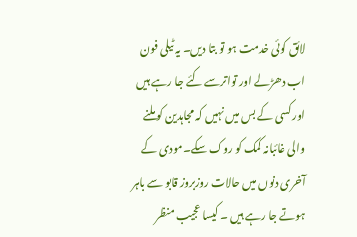لائق کوئی خدمت ہو تو بتا دیں۔ یہ ٹیلی فون اب دھڑلے اور تواترسے کئے جا رہے ہیں اور کسی کے بس میں نہیں کہ مجاہدین کو ملنے والی غائبانہ کمک کو روک سکے۔مودی کے آخری دنوں میں حالات روزبروز قابو سے باہر ہوتے جا رہے ہیں ۔ کیسا عجیب منظر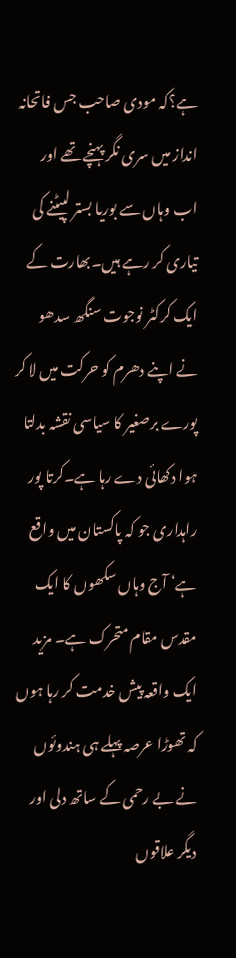ہے؟کہ مودی صاحب جس فاتحانہ انداز میں سری نگر پہنچے تھے اور اب وہاں سے بوریا بستر لپیٹنے کی تیاری کر رہے ہیں۔بھارت کے ایک کرکٹر نوجوت سنگھ سدھو نے اپنے دھرم کو حرکت میں لا کر پورے برصغیر کا سیاسی نقشہ بدلتا ہوا دکھائی دے رہا ہے۔کرتا پور راہداری جو کہ پاکستان میں واقع ہے‘ آج وہاں سکھوں کا ایک مقدس مقام متحرک ہے۔ مزید ایک واقعہ پیش خدمت کر رہا ہوں کہ تھوڑا عرصہ پہلے ہی ہندوئوں نے بے رحمی کے ساتھ دلی اور دیگر علاقوں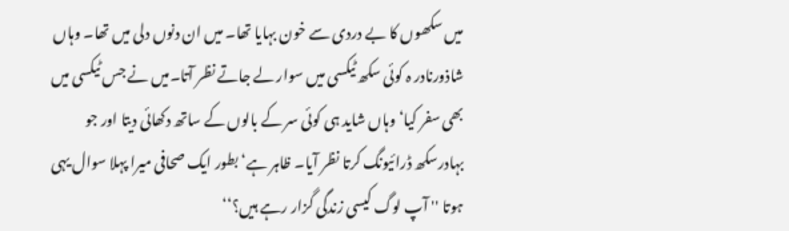میں سکھوں کا بے دردی سے خون بہایا تھا۔ میں ان دنوں دلی میں تھا۔ وہاں شاذورنادر ہ کوئی سکھ ٹیکسی میں سوار لے جاتے نظر آتا۔میں نے جس ٹیکسی میں بھی سفر کیا‘ وہاں شاید ہی کوئی سر کے بالوں کے ساتھ دکھائی دیتا اور جو بہادرسکھ ڈرائیونگ کرتا نظر آیا۔ ظاہر ہے‘ بطور ایک صحافی میرا پہلا سوال یہی ہوتا '' آپ لوگ کیسی زندگی گزار رہے ہیں؟‘‘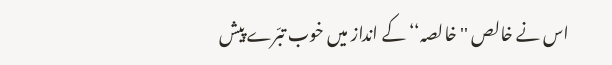اس نے خالص ''خالصہ‘‘ کے انداز میں خوب تبّرے پیش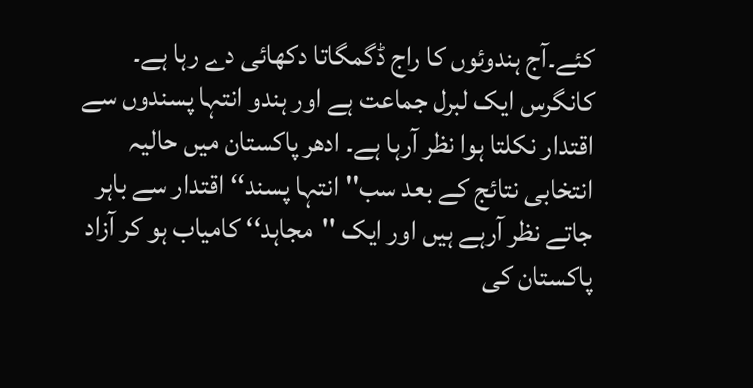کئے۔آج ہندوئوں کا راج ڈگمگاتا دکھائی دے رہا ہے۔ کانگرس ایک لبرل جماعت ہے اور ہندو انتہا پسندوں سے اقتدار نکلتا ہوا نظر آرہا ہے۔ ادھر پاکستان میں حالیہ انتخابی نتائج کے بعد سب'' انتہا پسند‘‘ اقتدار سے باہر جاتے نظر آرہے ہیں اور ایک ''مجاہد‘‘ کامیاب ہو کر آزاد پاکستان کی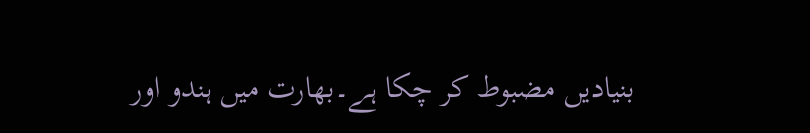بنیادیں مضبوط کر چکا ہے۔بھارت میں ہندو اور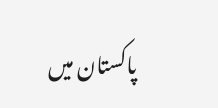پاکستان میں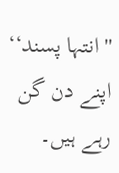''انتہا پسند‘‘ اپنے دن گن رہے ہیں۔